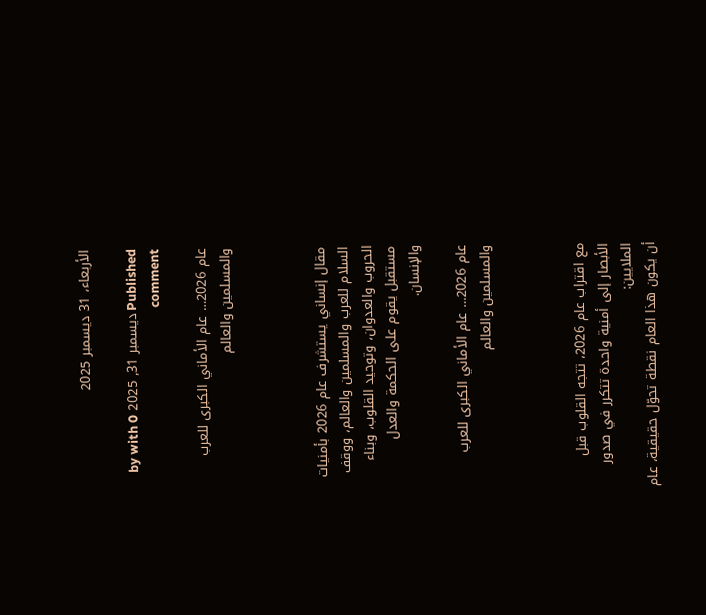الأربعاء، 31 ديسمبر 2025

Published ديسمبر 31, 2025 by with 0 comment

عام 2026… عام الأماني الكبرى للعرب والمسلمين والعالم



مقال إنساني يستشرف عام 2026 بأمنيات السلام للعرب والمسلمين والعالم، ووقف الحروب والعدوان، وتوحيد القلوب، وبناء مستقبل يقوم على الحكمة والعدل والإنسان.

عام 2026… عام الأماني الكبرى للعرب والمسلمين والعالم



مع اقتراب عام 2026، تتجه القلوب قبل الأبصار إلى أمنية واحدة تتكرر في صدور الملايين:
أن يكون هذا العام نقطة تحوّل حقيقية، عام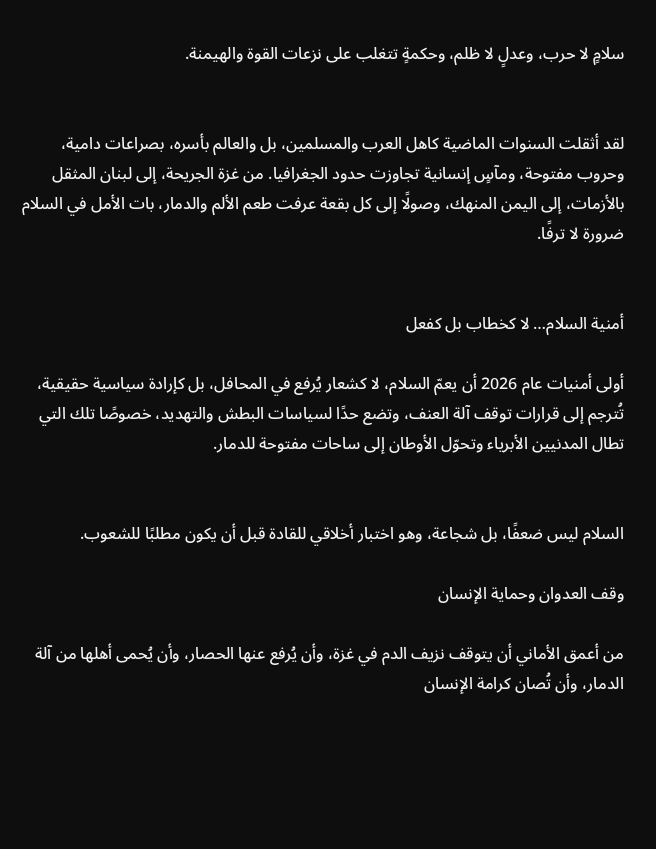سلامٍ لا حرب، وعدلٍ لا ظلم، وحكمةٍ تتغلب على نزعات القوة والهيمنة.


لقد أثقلت السنوات الماضية كاهل العرب والمسلمين، بل والعالم بأسره، بصراعات دامية، وحروب مفتوحة، ومآسٍ إنسانية تجاوزت حدود الجغرافيا. من غزة الجريحة، إلى لبنان المثقل بالأزمات، إلى اليمن المنهك، وصولًا إلى كل بقعة عرفت طعم الألم والدمار، بات الأمل في السلام ضرورة لا ترفًا.


أمنية السلام… لا كخطاب بل كفعل

أولى أمنيات عام 2026 أن يعمّ السلام، لا كشعار يُرفع في المحافل، بل كإرادة سياسية حقيقية، تُترجم إلى قرارات توقف آلة العنف، وتضع حدًا لسياسات البطش والتهديد، خصوصًا تلك التي تطال المدنيين الأبرياء وتحوّل الأوطان إلى ساحات مفتوحة للدمار.


السلام ليس ضعفًا، بل شجاعة، وهو اختبار أخلاقي للقادة قبل أن يكون مطلبًا للشعوب.

وقف العدوان وحماية الإنسان

من أعمق الأماني أن يتوقف نزيف الدم في غزة، وأن يُرفع عنها الحصار، وأن يُحمى أهلها من آلة الدمار، وأن تُصان كرامة الإنسان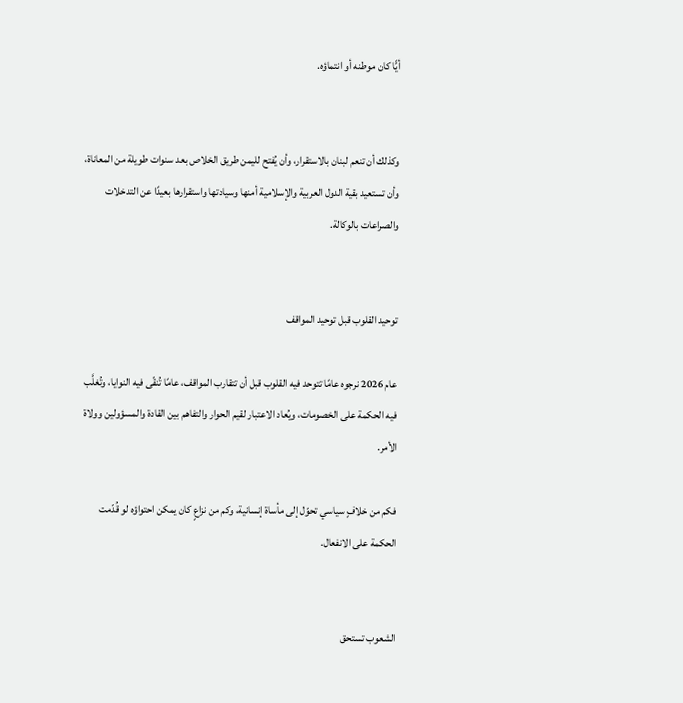أيًّا كان موطنه أو انتماؤه.


وكذلك أن تنعم لبنان بالاستقرار، وأن يُفتح لليمن طريق الخلاص بعد سنوات طويلة من المعاناة، وأن تستعيد بقية الدول العربية والإسلامية أمنها وسيادتها واستقرارها بعيدًا عن التدخلات والصراعات بالوكالة.


توحيد القلوب قبل توحيد المواقف

عام 2026 نرجوه عامًا تتوحد فيه القلوب قبل أن تتقارب المواقف، عامًا تُنقّى فيه النوايا، وتُغلَّب فيه الحكمة على الخصومات، ويُعاد الاعتبار لقيم الحوار والتفاهم بين القادة والمسؤولين وولاة الأمر.

فكم من خلافٍ سياسي تحوّل إلى مأساة إنسانية، وكم من نزاعٍ كان يمكن احتواؤه لو قُدّمت الحكمة على الانفعال.


الشعوب تستحق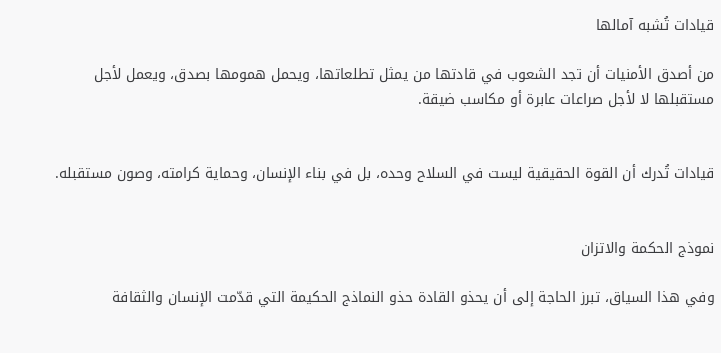قيادات تُشبه آمالها

من أصدق الأمنيات أن تجد الشعوب في قادتها من يمثل تطلعاتها، ويحمل همومها بصدق، ويعمل لأجل مستقبلها لا لأجل صراعات عابرة أو مكاسب ضيقة.


قيادات تُدرك أن القوة الحقيقية ليست في السلاح وحده، بل في بناء الإنسان، وحماية كرامته، وصون مستقبله.


نموذج الحكمة والاتزان

وفي هذا السياق، تبرز الحاجة إلى أن يحذو القادة حذو النماذج الحكيمة التي قدّمت الإنسان والثقافة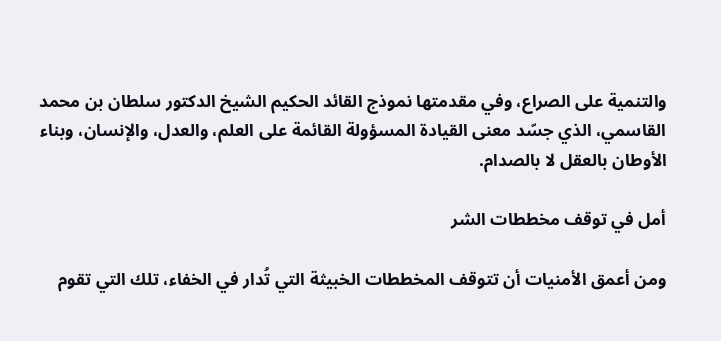والتنمية على الصراع، وفي مقدمتها نموذج القائد الحكيم الشيخ الدكتور سلطان بن محمد القاسمي، الذي جسّد معنى القيادة المسؤولة القائمة على العلم، والعدل، والإنسان، وبناء الأوطان بالعقل لا بالصدام.

أمل في توقف مخططات الشر

ومن أعمق الأمنيات أن تتوقف المخططات الخبيثة التي تُدار في الخفاء، تلك التي تقوم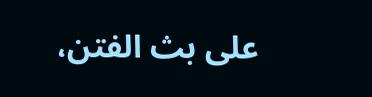على بث الفتن،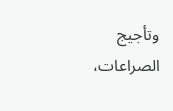وتأجيج الصراعات،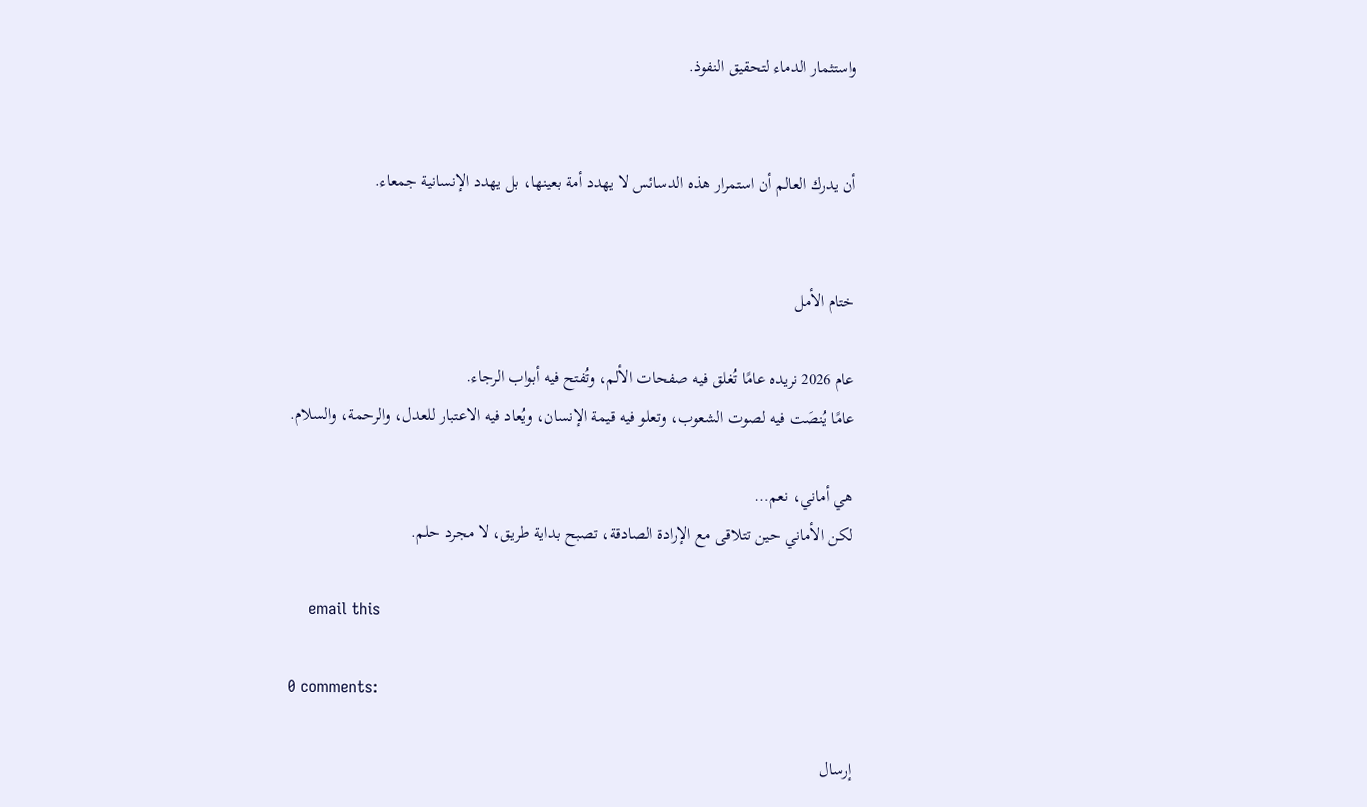واستثمار الدماء لتحقيق النفوذ.


أن يدرك العالم أن استمرار هذه الدسائس لا يهدد أمة بعينها، بل يهدد الإنسانية جمعاء.


ختام الأمل

عام 2026 نريده عامًا تُغلق فيه صفحات الألم، وتُفتح فيه أبواب الرجاء.
عامًا يُنصَت فيه لصوت الشعوب، وتعلو فيه قيمة الإنسان، ويُعاد فيه الاعتبار للعدل، والرحمة، والسلام.

هي أماني، نعم…
لكن الأماني حين تتلاقى مع الإرادة الصادقة، تصبح بداية طريق، لا مجرد حلم.

    email this

0 comments:

إرسال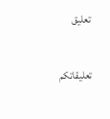تعليق

تعليقاتكم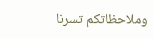وملاحظاتكم تسرنا